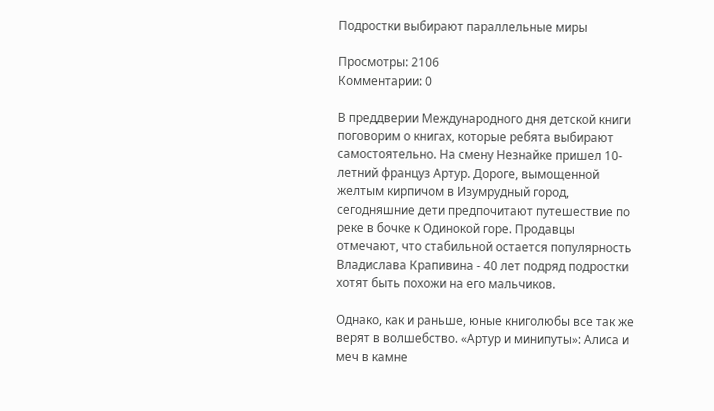Подростки выбирают параллельные миры

Просмотры: 2106
Комментарии: 0

В преддверии Международного дня детской книги поговорим о книгах, которые ребята выбирают самостоятельно. На смену Незнайке пришел 10-летний француз Артур. Дороге, вымощенной желтым кирпичом в Изумрудный город, сегодняшние дети предпочитают путешествие по реке в бочке к Одинокой горе. Продавцы отмечают, что стабильной остается популярность Владислава Крапивина - 40 лет подряд подростки хотят быть похожи на его мальчиков.

Однако, как и раньше, юные книголюбы все так же верят в волшебство. «Артур и минипуты»: Алиса и меч в камне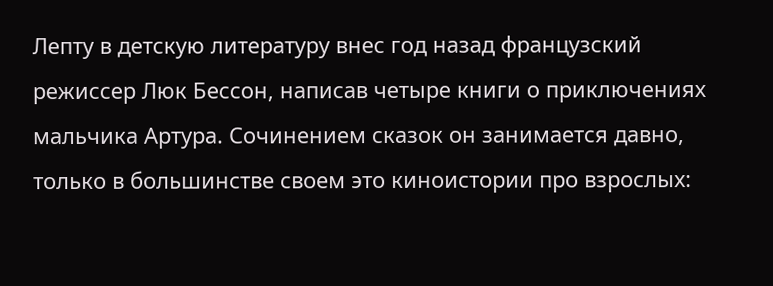Лепту в детскую литературу внес год назад французский режиссер Люк Бессон, написав четыре книги о приключениях мальчика Артура. Сочинением сказок он занимается давно, только в большинстве своем это киноистории про взрослых: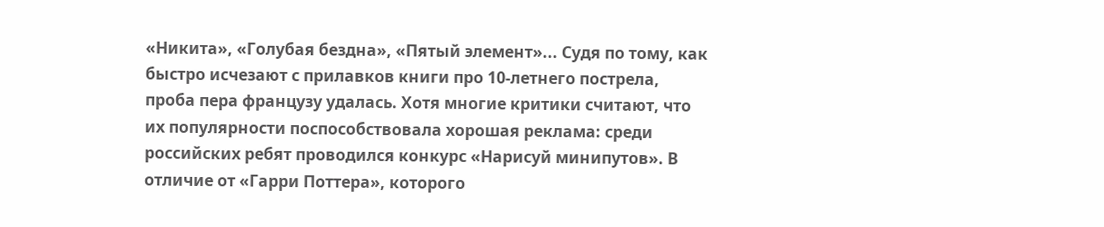«Никита», «Голубая бездна», «Пятый элемент»... Судя по тому, как быстро исчезают с прилавков книги про 10-летнего пострела, проба пера французу удалась. Хотя многие критики считают, что их популярности поспособствовала хорошая реклама: среди российских ребят проводился конкурс «Нарисуй минипутов». В отличие от «Гарри Поттера», которого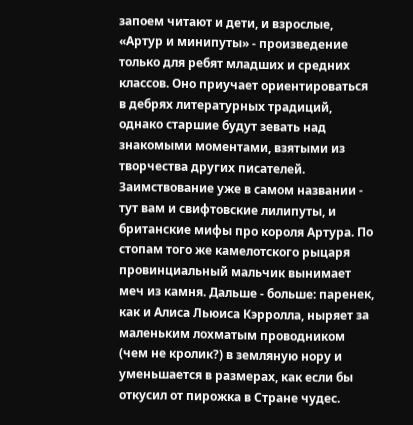запоем читают и дети, и взрослые, «Артур и минипуты» - произведение только для ребят младших и средних классов. Оно приучает ориентироваться в дебрях литературных традиций, однако старшие будут зевать над знакомыми моментами, взятыми из творчества других писателей. Заимствование уже в самом названии - тут вам и свифтовские лилипуты, и британские мифы про короля Артура. По стопам того же камелотского рыцаря провинциальный мальчик вынимает меч из камня. Дальше - больше: паренек, как и Алиса Льюиса Кэрролла, ныряет за маленьким лохматым проводником (чем не кролик?) в земляную нору и уменьшается в размерах, как если бы откусил от пирожка в Стране чудес.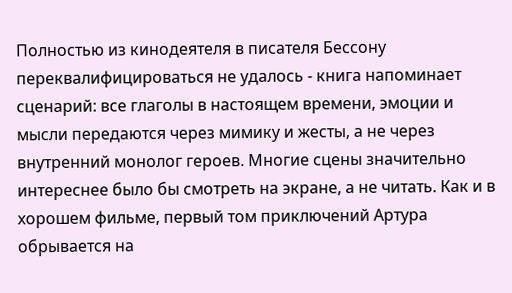Полностью из кинодеятеля в писателя Бессону переквалифицироваться не удалось - книга напоминает сценарий: все глаголы в настоящем времени, эмоции и мысли передаются через мимику и жесты, а не через внутренний монолог героев. Многие сцены значительно интереснее было бы смотреть на экране, а не читать. Как и в хорошем фильме, первый том приключений Артура обрывается на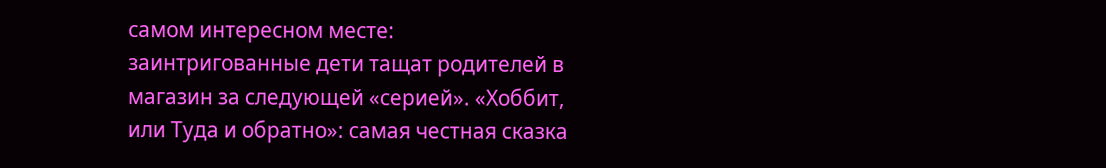самом интересном месте: заинтригованные дети тащат родителей в магазин за следующей «серией». «Хоббит, или Туда и обратно»: самая честная сказка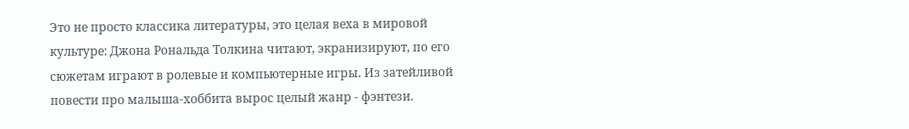Это не просто классика литературы, это целая веха в мировой культуре: Джона Рональда Толкина читают, экранизируют, по его сюжетам играют в ролевые и компьютерные игры. Из затейливой повести про малыша-хоббита вырос целый жанр - фэнтези.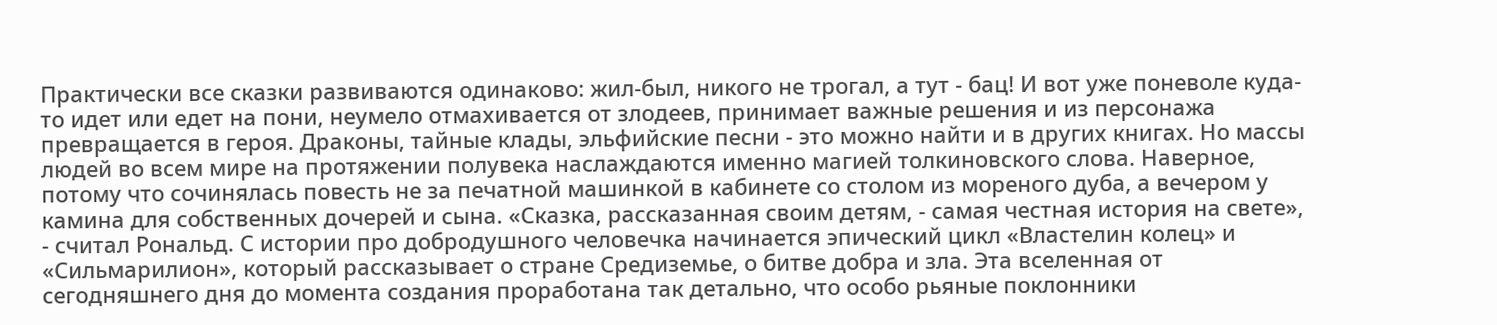Практически все сказки развиваются одинаково: жил-был, никого не трогал, а тут - бац! И вот уже поневоле куда-то идет или едет на пони, неумело отмахивается от злодеев, принимает важные решения и из персонажа превращается в героя. Драконы, тайные клады, эльфийские песни - это можно найти и в других книгах. Но массы людей во всем мире на протяжении полувека наслаждаются именно магией толкиновского слова. Наверное, потому что сочинялась повесть не за печатной машинкой в кабинете со столом из мореного дуба, а вечером у камина для собственных дочерей и сына. «Сказка, рассказанная своим детям, - самая честная история на свете», - считал Рональд. С истории про добродушного человечка начинается эпический цикл «Властелин колец» и «Сильмарилион», который рассказывает о стране Средиземье, о битве добра и зла. Эта вселенная от сегодняшнего дня до момента создания проработана так детально, что особо рьяные поклонники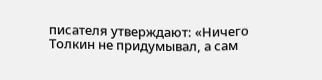писателя утверждают: «Ничего Толкин не придумывал, а сам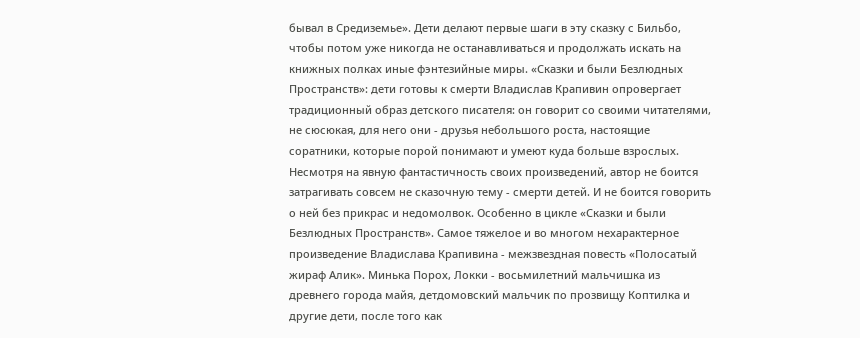бывал в Средиземье». Дети делают первые шаги в эту сказку с Бильбо, чтобы потом уже никогда не останавливаться и продолжать искать на книжных полках иные фэнтезийные миры. «Сказки и были Безлюдных Пространств»: дети готовы к смерти Владислав Крапивин опровергает традиционный образ детского писателя: он говорит со своими читателями, не сюсюкая, для него они - друзья небольшого роста, настоящие соратники, которые порой понимают и умеют куда больше взрослых. Несмотря на явную фантастичность своих произведений, автор не боится затрагивать совсем не сказочную тему - смерти детей. И не боится говорить о ней без прикрас и недомолвок. Особенно в цикле «Сказки и были Безлюдных Пространств». Самое тяжелое и во многом нехарактерное произведение Владислава Крапивина - межзвездная повесть «Полосатый жираф Алик». Минька Порох, Локки - восьмилетний мальчишка из древнего города майя, детдомовский мальчик по прозвищу Коптилка и другие дети, после того как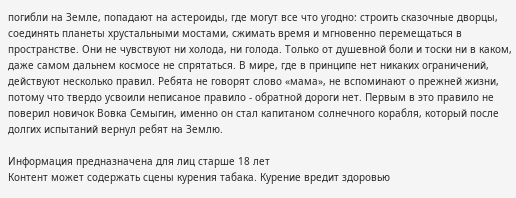погибли на Земле, попадают на астероиды, где могут все что угодно: строить сказочные дворцы, соединять планеты хрустальными мостами, сжимать время и мгновенно перемещаться в пространстве. Они не чувствуют ни холода, ни голода. Только от душевной боли и тоски ни в каком, даже самом дальнем космосе не спрятаться. В мире, где в принципе нет никаких ограничений, действуют несколько правил. Ребята не говорят слово «мама», не вспоминают о прежней жизни, потому что твердо усвоили неписаное правило - обратной дороги нет. Первым в это правило не поверил новичок Вовка Семыгин, именно он стал капитаном солнечного корабля, который после долгих испытаний вернул ребят на Землю.

Информация предназначена для лиц старше 18 лет
Контент может содержать сцены курения табака. Курение вредит здоровью